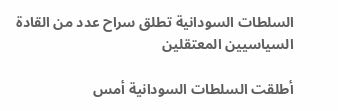السلطات السودانية تطلق سراح عدد من القادة السياسيين المعتقلين

أطلقت السلطات السودانية أمس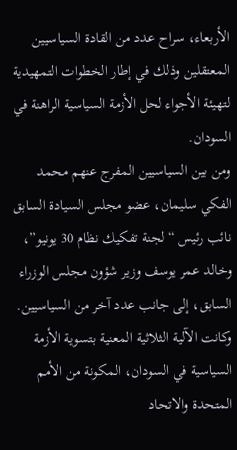الأربعاء، سراح عدد من القادة السياسيين المعتقلين وذلك في إطار الخطوات التمهيدية لتهيئة الأجواء لحل الأزمة السياسية الراهنة في السودان.
ومن بين السياسيين المفرج عنهم محمد الفكي سليمان، عضو مجلس السيادة السابق نائب رئيس “لجنة تفكيك نظام 30 يونيو”، وخالد عمر يوسف وزير شؤون مجلس الوزراء السابق، إلى جانب عدد آخر من السياسيين.
وكانت الآلية الثلاثية المعنية بتسوية الأزمة السياسية في السودان، المكونة من الأمم المتحدة والاتحاد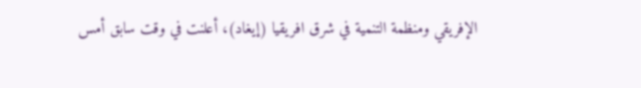الإفريقي ومنظمة التنمية في شرق افريقيا (إيغاد)، أعلنت في وقت سابق أمس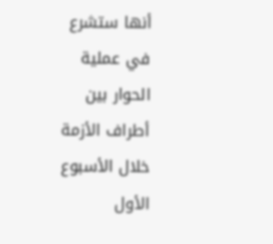أنها ستشرع في عملية الحوار بين أطراف الأزمة خلال الأسبوع الأول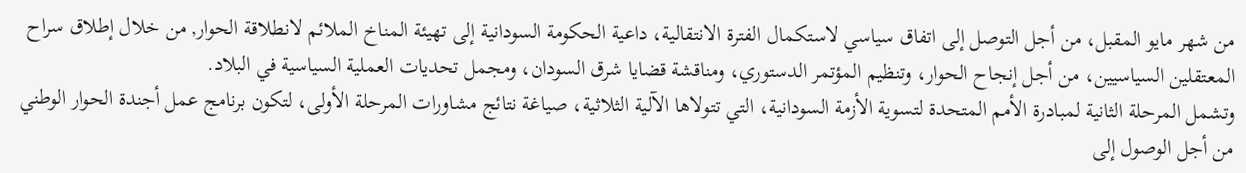من شهر مايو المقبل، من أجل التوصل إلى اتفاق سياسي لاستكمال الفترة الانتقالية، داعية الحكومة السودانية إلى تهيئة المناخ الملائم لانطلاقة الحوار, من خلال إطلاق سراح المعتقلين السياسيين، من أجل إنجاح الحوار، وتنظيم المؤتمر الدستوري، ومناقشة قضايا شرق السودان، ومجمل تحديات العملية السياسية في البلاد.
وتشمل المرحلة الثانية لمبادرة الأمم المتحدة لتسوية الأزمة السودانية، التي تتولاها الآلية الثلاثية، صياغة نتائج مشاورات المرحلة الأولى، لتكون برنامج عمل أجندة الحوار الوطني من أجل الوصول إلى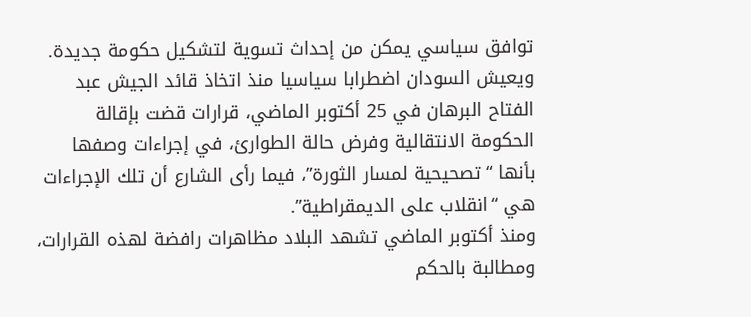توافق سياسي يمكن من إحداث تسوية لتشكيل حكومة جديدة.
ويعيش السودان اضطرابا سياسيا منذ اتخاذ قائد الجيش عبد الفتاح البرهان في 25 أكتوبر الماضي، قرارات قضت بإقالة الحكومة الانتقالية وفرض حالة الطوارئ، في إجراءات وصفها بأنها “تصحيحية لمسار الثورة”، فيما رأى الشارع أن تلك الإجراءات هي “انقلاب على الديمقراطية”.
ومنذ أكتوبر الماضي تشهد البلاد مظاهرات رافضة لهذه القرارات، ومطالبة بالحكم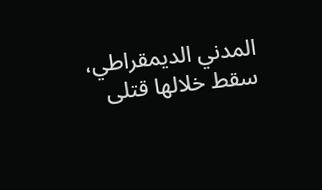المدني الديمقراطي، سقط خلالها قتلى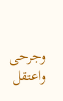وجرحى واعتقل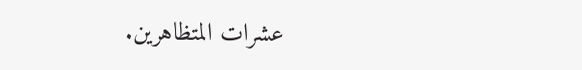عشرات المتظاهرين.